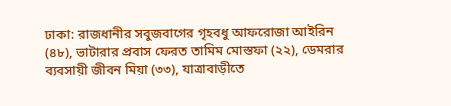ঢাকা: রাজধানীর সবুজবাগের গৃহবধু আফরোজা আইরিন (৪৮), ভাটারার প্রবাস ফেরত তামিম মোস্তফা (২২), ডেমরার ব্যবসায়ী জীবন মিয়া (৩৩), যাত্রাবাড়ীতে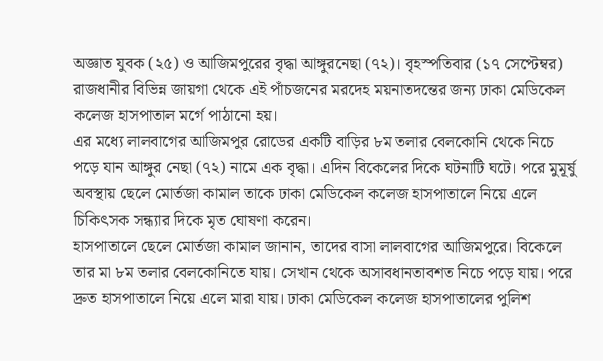অজ্ঞাত যুবক (২৫) ও আজিমপুরের বৃদ্ধা আঙ্গুরনেছা (৭২)। বৃহস্পতিবার (১৭ সেপ্টেম্বর) রাজধানীর বিভিন্ন জায়গা থেকে এই পাঁচজনের মরদেহ ময়নাতদন্তের জন্য ঢাকা মেডিকেল কলেজ হাসপাতাল মর্গে পাঠানো হয়।
এর মধ্যে লালবাগের আজিমপুর রোডের একটি বাড়ির ৮ম তলার বেলকোনি থেকে নিচে পড়ে যান আঙ্গুর নেছা (৭২) নামে এক বৃদ্ধা। এদিন বিকেলের দিকে ঘটনাটি ঘটে। পরে মুমূর্ষু অবস্থায় ছেলে মোর্তজা কামাল তাকে ঢাকা মেডিকেল কলেজ হাসপাতালে নিয়ে এলে চিকিৎসক সন্ধ্যার দিকে মৃত ঘোষণা করেন।
হাসপাতালে ছেলে মোর্তজা কামাল জানান, তাদের বাসা লালবাগের আজিমপুরে। বিকেলে তার মা ৮ম তলার বেলকোনিতে যায়। সেখান থেকে অসাবধানতাবশত নিচে পড়ে যায়। পরে দ্রুত হাসপাতালে নিয়ে এলে মারা যায়। ঢাকা মেডিকেল কলেজ হাসপাতালের পুলিশ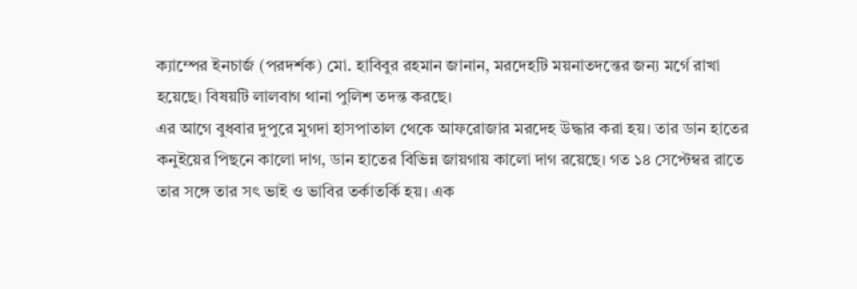ক্যাম্পের ইনচার্জ (পরদর্শক) মো. হাবিবুর রহমান জানান, মরদেহটি ময়নাতদন্তের জন্য মর্গে রাখা হয়েছে। বিষয়টি লালবাগ থানা পুলিশ তদন্ত করছে।
এর আগে বুধবার দুপুরে মুগদা হাসপাতাল থেকে আফরোজার মরদেহ উদ্ধার করা হয়। তার ডান হাতের কনুইয়ের পিছনে কালো দাগ, ডান হাতের বিভিন্ন জায়গায় কালো দাগ রয়েছে। গত ১৪ সেপ্টেম্বর রাতে তার সঙ্গে তার সৎ ভাই ও ভাবির তর্কাতর্কি হয়। এক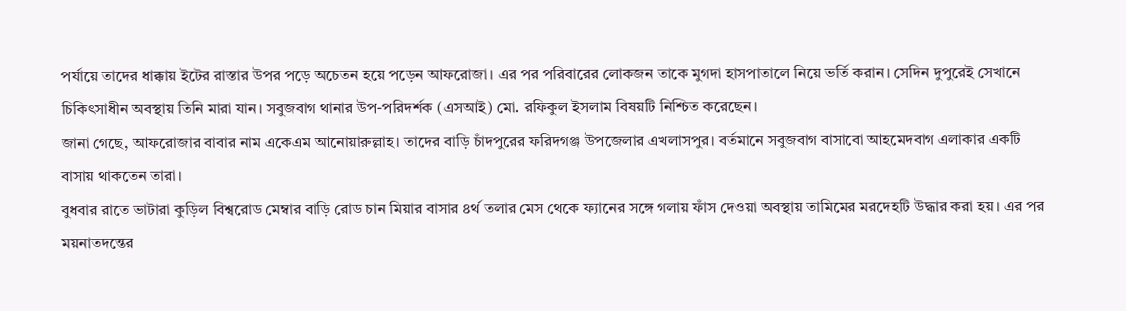পর্যায়ে তাদের ধাক্কায় ইটের রাস্তার উপর পড়ে অচেতন হয়ে পড়েন আফরোজা। এর পর পরিবারের লোকজন তাকে মুগদা হাসপাতালে নিয়ে ভর্তি করান। সেদিন দুপুরেই সেখানে চিকিৎসাধীন অবস্থায় তিনি মারা যান। সবুজবাগ থানার উপ-পরিদর্শক (এসআই) মো. রফিকুল ইসলাম বিষয়টি নিশ্চিত করেছেন।
জানা গেছে, আফরোজার বাবার নাম একেএম আনোয়ারুল্লাহ। তাদের বাড়ি চাঁদপুরের ফরিদগঞ্জ উপজেলার এখলাসপুর। বর্তমানে সবুজবাগ বাসাবো আহমেদবাগ এলাকার একটি বাসায় থাকতেন তারা।
বুধবার রাতে ভাটারা কুড়িল বিশ্বরোড মেম্বার বাড়ি রোড চান মিয়ার বাসার ৪র্থ তলার মেস থেকে ফ্যানের সঙ্গে গলায় ফাঁস দেওয়া অবস্থায় তামিমের মরদেহটি উদ্ধার করা হয়। এর পর ময়নাতদন্তের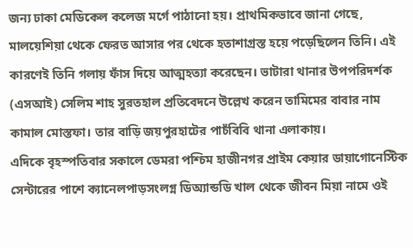জন্য ঢাকা মেডিকেল কলেজ মর্গে পাঠানো হয়। প্রাথমিকভাবে জানা গেছে, মালয়েশিয়া থেকে ফেরত আসার পর থেকে হতাশাগ্রস্ত হয়ে পড়েছিলেন তিনি। এই কারণেই তিনি গলায় ফাঁস দিয়ে আত্মহত্যা করেছেন। ভাটারা থানার উপপরিদর্শক (এসআই) সেলিম শাহ সুরতহাল প্রতিবেদনে উল্লেখ করেন তামিমের বাবার নাম কামাল মোস্তফা। তার বাড়ি জয়পুরহাটের পাচঁবিবি থানা এলাকায়।
এদিকে বৃহস্পতিবার সকালে ডেমরা পশ্চিম হাজীনগর প্রাইম কেয়ার ডায়াগোনেস্টিক সেন্টারের পাশে ক্যানেলপাড়সংলগ্ন ডিঅ্যান্ডডি খাল থেকে জীবন মিয়া নামে ওই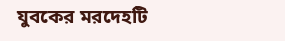যুবকের মরদেহটি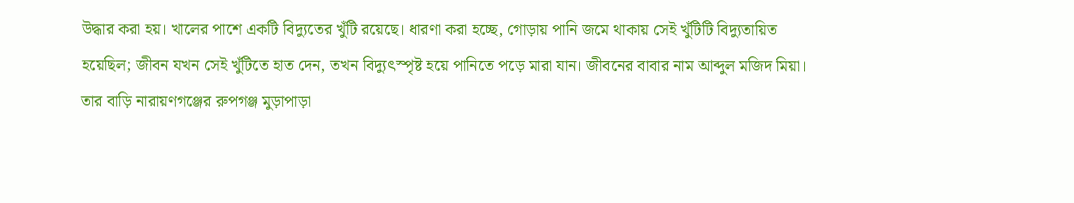উদ্ধার করা হয়। খালের পাশে একটি বিদ্যুতের খুঁটি রয়েছে। ধারণা করা হচ্ছে, গোড়ায় পানি জমে থাকায় সেই খুঁটিটি বিদ্যুতায়িত হয়েছিল; জীবন যখন সেই খুঁটিতে হাত দেন, তখন বিদ্যুৎস্পৃষ্ট হয়ে পানিতে পড়ে মারা যান। জীবনের বাবার নাম আব্দুল মজিদ মিয়া। তার বাড়ি নারায়ণগঞ্জের রুপগঞ্জ মুড়াপাড়া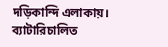দড়িকান্দি এলাকায়। ব্যাটারিচালিত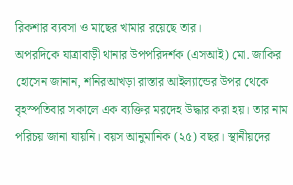রিকশার ব্যবসা ও মাছের খামার রয়েছে তার।
অপরদিকে যাত্রাবাড়ী থানার উপপরিদর্শক (এসআই) মো. জাকির হোসেন জানান, শনিরআখড়া রাস্তার আইল্যান্ডের উপর থেকে বৃহস্পতিবার সকালে এক ব্যক্তির মরদেহ উদ্ধার করা হয়। তার নাম পরিচয় জানা যায়নি। বয়স আনুমানিক (২৫) বছর। স্থানীয়দের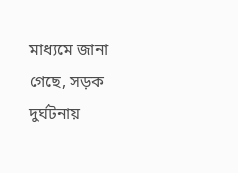মাধ্যমে জানা গেছে, সড়ক দুর্ঘটনায়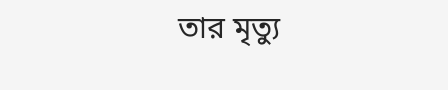তার মৃত্যু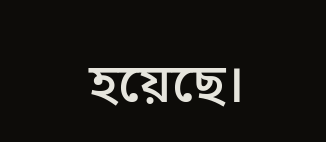হয়েছে।